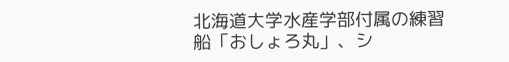北海道大学水産学部付属の練習船「おしょろ丸」、シ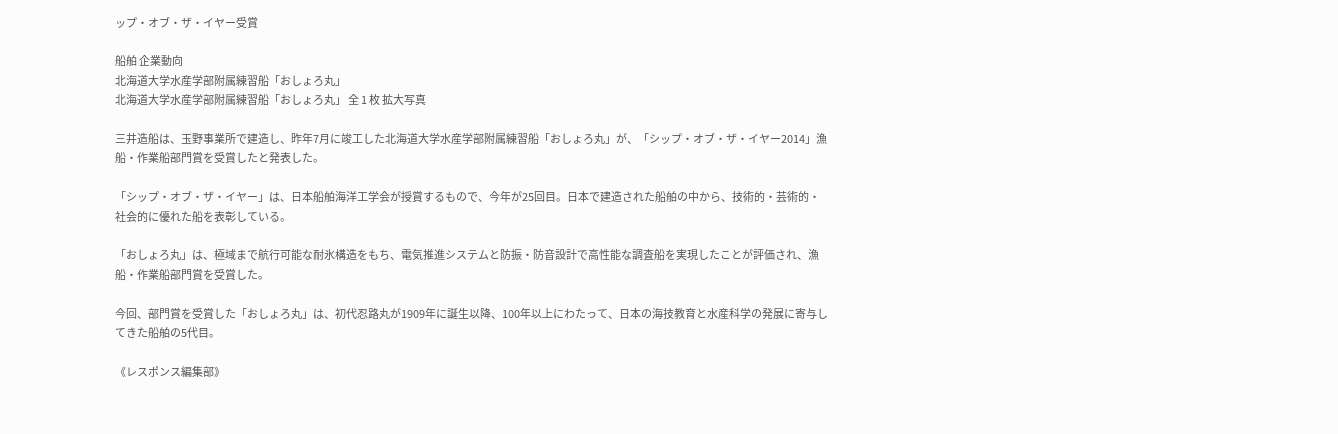ップ・オブ・ザ・イヤー受賞

船舶 企業動向
北海道大学水産学部附属練習船「おしょろ丸」
北海道大学水産学部附属練習船「おしょろ丸」 全 1 枚 拡大写真

三井造船は、玉野事業所で建造し、昨年7月に竣工した北海道大学水産学部附属練習船「おしょろ丸」が、「シップ・オブ・ザ・イヤー2014」漁船・作業船部門賞を受賞したと発表した。

「シップ・オブ・ザ・イヤー」は、日本船舶海洋工学会が授賞するもので、今年が25回目。日本で建造された船舶の中から、技術的・芸術的・社会的に優れた船を表彰している。

「おしょろ丸」は、極域まで航行可能な耐氷構造をもち、電気推進システムと防振・防音設計で高性能な調査船を実現したことが評価され、漁船・作業船部門賞を受賞した。

今回、部門賞を受賞した「おしょろ丸」は、初代忍路丸が1909年に誕生以降、100年以上にわたって、日本の海技教育と水産科学の発展に寄与してきた船舶の5代目。

《レスポンス編集部》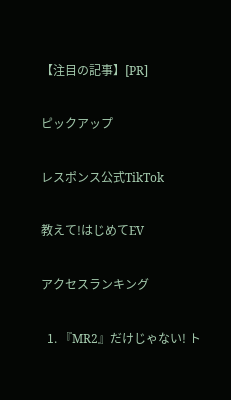【注目の記事】[PR]

ピックアップ

レスポンス公式TikTok

教えて!はじめてEV

アクセスランキング

  1. 『MR2』だけじゃない! ト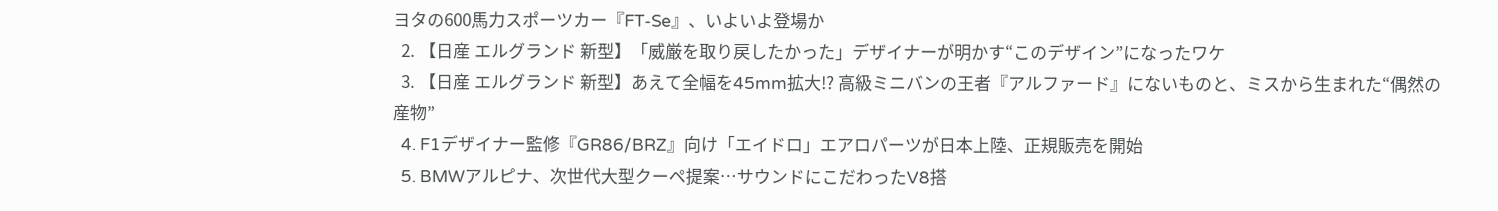ヨタの600馬力スポーツカー『FT-Se』、いよいよ登場か
  2. 【日産 エルグランド 新型】「威厳を取り戻したかった」デザイナーが明かす“このデザイン”になったワケ
  3. 【日産 エルグランド 新型】あえて全幅を45mm拡大!? 高級ミニバンの王者『アルファード』にないものと、ミスから生まれた“偶然の産物”
  4. F1デザイナー監修『GR86/BRZ』向け「エイドロ」エアロパーツが日本上陸、正規販売を開始
  5. BMWアルピナ、次世代大型クーペ提案…サウンドにこだわったV8搭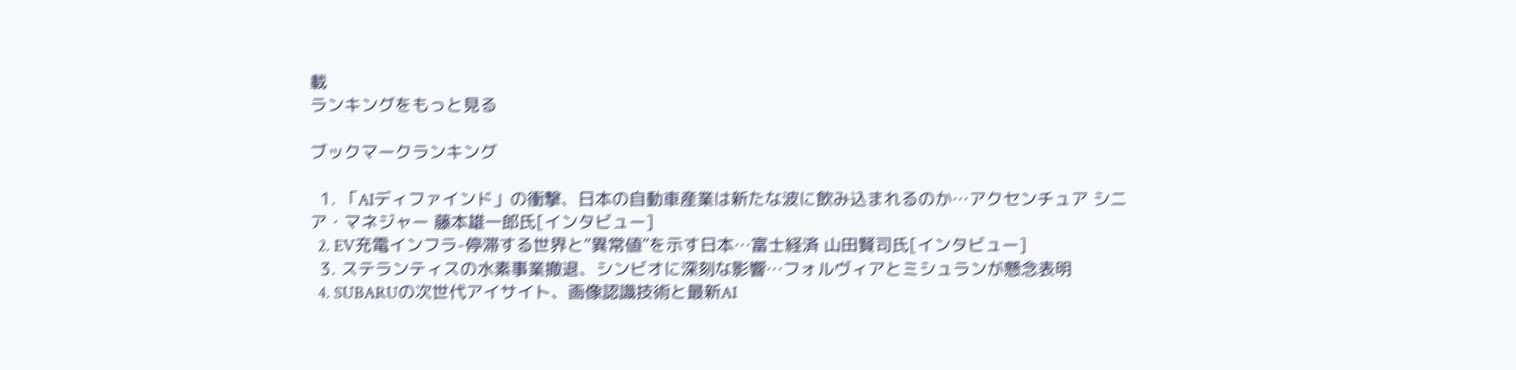載
ランキングをもっと見る

ブックマークランキング

  1. 「AIディファインド」の衝撃、日本の自動車産業は新たな波に飲み込まれるのか…アクセンチュア シニア・マネジャー 藤本雄一郎氏[インタビュー]
  2. EV充電インフラ-停滞する世界と“異常値”を示す日本…富士経済 山田賢司氏[インタビュー]
  3. ステランティスの水素事業撤退、シンビオに深刻な影響…フォルヴィアとミシュランが懸念表明
  4. SUBARUの次世代アイサイト、画像認識技術と最新AI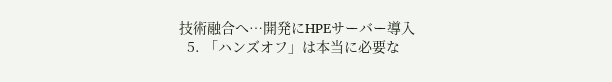技術融合へ…開発にHPEサーバー導入
  5. 「ハンズオフ」は本当に必要な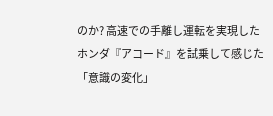のか? 高速での手離し運転を実現したホンダ『アコード』を試乗して感じた「意識の変化」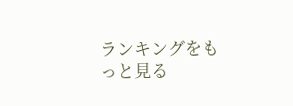ランキングをもっと見る